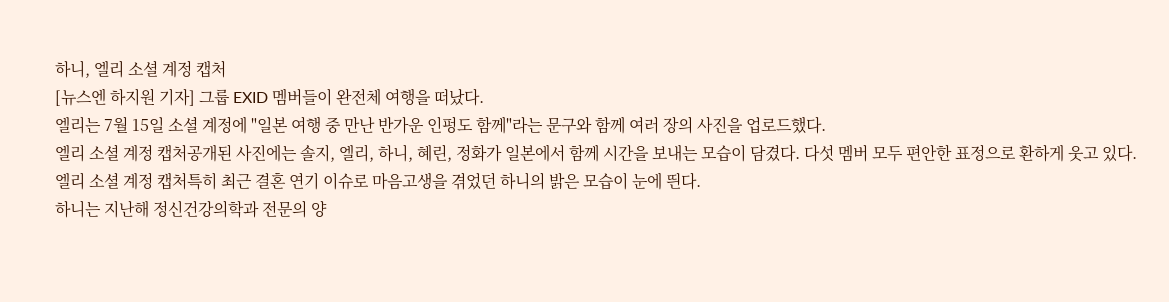하니, 엘리 소셜 계정 캡처
[뉴스엔 하지원 기자] 그룹 EXID 멤버들이 완전체 여행을 떠났다.
엘리는 7월 15일 소셜 계정에 "일본 여행 중 만난 반가운 인펑도 함께"라는 문구와 함께 여러 장의 사진을 업로드했다.
엘리 소셜 계정 캡처공개된 사진에는 솔지, 엘리, 하니, 혜린, 정화가 일본에서 함께 시간을 보내는 모습이 담겼다. 다섯 멤버 모두 편안한 표정으로 환하게 웃고 있다.
엘리 소셜 계정 캡처특히 최근 결혼 연기 이슈로 마음고생을 겪었던 하니의 밝은 모습이 눈에 띈다.
하니는 지난해 정신건강의학과 전문의 양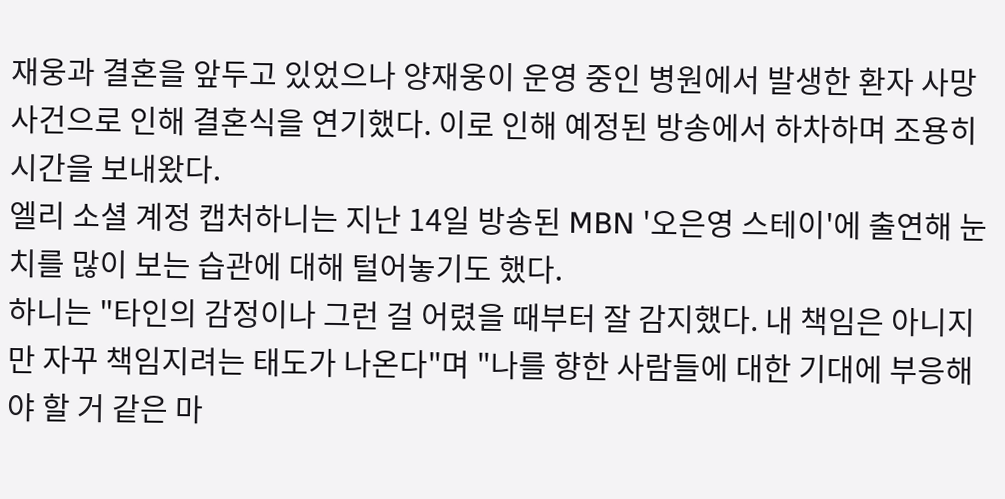재웅과 결혼을 앞두고 있었으나 양재웅이 운영 중인 병원에서 발생한 환자 사망 사건으로 인해 결혼식을 연기했다. 이로 인해 예정된 방송에서 하차하며 조용히 시간을 보내왔다.
엘리 소셜 계정 캡처하니는 지난 14일 방송된 MBN '오은영 스테이'에 출연해 눈치를 많이 보는 습관에 대해 털어놓기도 했다.
하니는 "타인의 감정이나 그런 걸 어렸을 때부터 잘 감지했다. 내 책임은 아니지만 자꾸 책임지려는 태도가 나온다"며 "나를 향한 사람들에 대한 기대에 부응해야 할 거 같은 마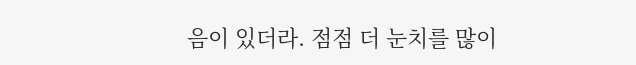음이 있더라. 점점 더 눈치를 많이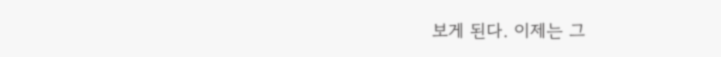보게 된다. 이제는 그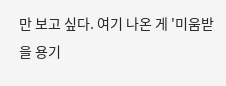만 보고 싶다. 여기 나온 게 '미움받을 용기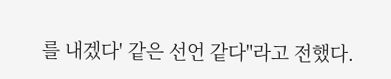를 내겠다' 같은 선언 같다"라고 전했다.